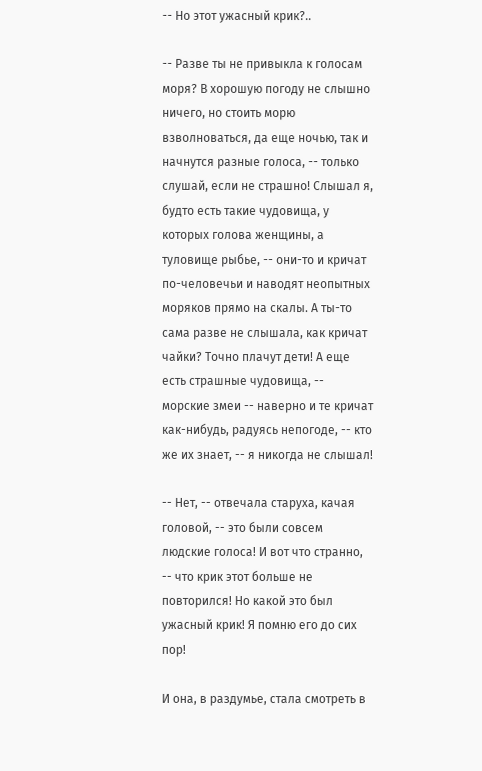-- Но этот ужасный крик?..

-- Разве ты не привыкла к голосам моря? В хорошую погоду не слышно ничего, но стоить морю взволноваться, да еще ночью, так и начнутся разные голоса, -- только слушай, если не страшно! Слышал я, будто есть такие чудовища, у которых голова женщины, а туловище рыбье, -- они-то и кричат по-человечьи и наводят неопытных моряков прямо на скалы. А ты-то сама разве не слышала, как кричат чайки? Точно плачут дети! А еще есть страшные чудовища, -- морские змеи -- наверно и те кричат как-нибудь, радуясь непогоде, -- кто же их знает, -- я никогда не слышал!

-- Нет, -- отвечала старуха, качая головой, -- это были совсем людские голоса! И вот что странно, -- что крик этот больше не повторился! Но какой это был ужасный крик! Я помню его до сих пор!

И она, в раздумье, стала смотреть в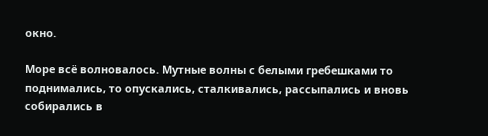окно.

Море всё волновалось. Мутные волны с белыми гребешками то поднимались, то опускались, сталкивались, рассыпались и вновь собирались в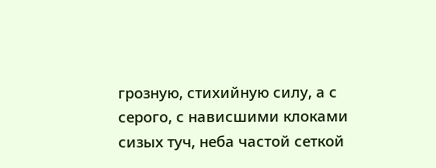грозную, стихийную силу, а с серого, с нависшими клоками сизых туч, неба частой сеткой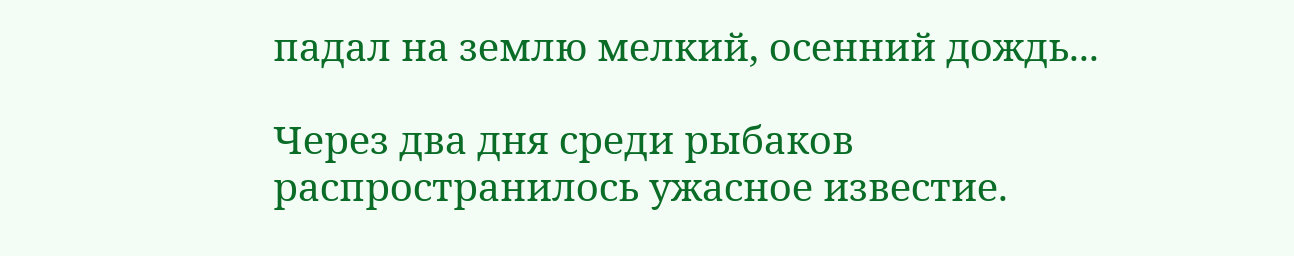падал на землю мелкий, осенний дождь...

Через два дня среди рыбаков распространилось ужасное известие.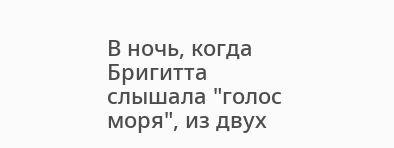В ночь, когда Бригитта слышала "голос моря", из двух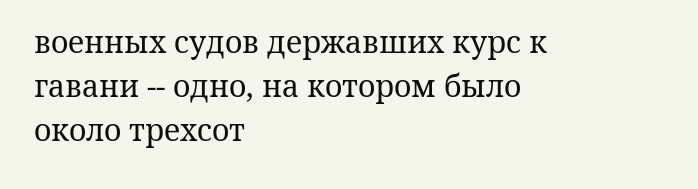военных судов державших курс к гавани -- одно, на котором было около трехсот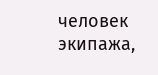человек экипажа,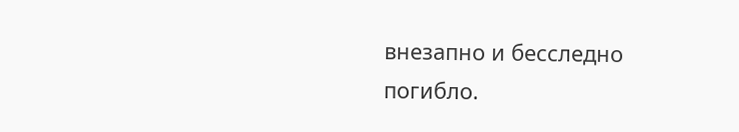внезапно и бесследно погибло.